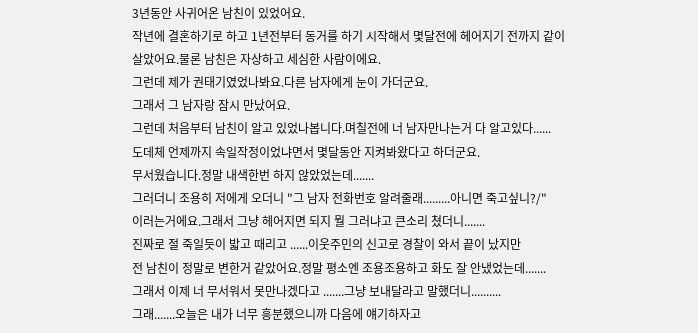3년동안 사귀어온 남친이 있었어요.
작년에 결혼하기로 하고 1년전부터 동거를 하기 시작해서 몇달전에 헤어지기 전까지 같이
살았어요.물론 남친은 자상하고 세심한 사람이에요.
그런데 제가 권태기였었나봐요.다른 남자에게 눈이 가더군요.
그래서 그 남자랑 잠시 만났어요.
그런데 처음부터 남친이 알고 있었나봅니다.며칠전에 너 남자만나는거 다 알고있다......
도데체 언제까지 속일작정이었냐면서 몇달동안 지켜봐왔다고 하더군요.
무서웠습니다.정말 내색한번 하지 않았었는데.......
그러더니 조용히 저에게 오더니 "그 남자 전화번호 알려줄래.........아니면 죽고싶니?/"
이러는거에요.그래서 그냥 헤어지면 되지 뭘 그러냐고 큰소리 쳤더니.......
진짜로 절 죽일듯이 밟고 때리고 ......이웃주민의 신고로 경찰이 와서 끝이 났지만
전 남친이 정말로 변한거 같았어요.정말 평소엔 조용조용하고 화도 잘 안냈었는데.......
그래서 이제 너 무서워서 못만나겠다고 .......그냥 보내달라고 말했더니..........
그래.......오늘은 내가 너무 흥분했으니까 다음에 얘기하자고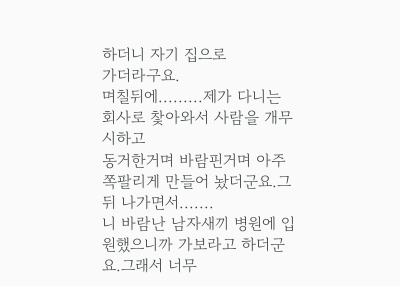하더니 자기 집으로
가더라구요.
며칠뒤에.........제가 다니는 회사로 찿아와서 사람을 개무시하고
동거한거며 바람핀거며 아주 쪽팔리게 만들어 놨더군요.그뒤 나가면서.......
니 바람난 남자새끼 병원에 입원했으니까 가보라고 하더군요.그래서 너무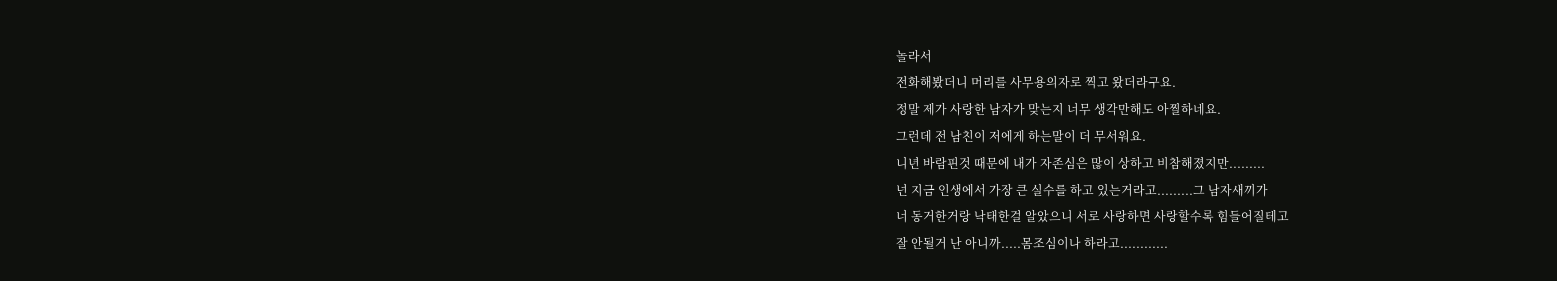놀라서
전화해봤더니 머리를 사무용의자로 찍고 왔더라구요.
정말 제가 사랑한 남자가 맞는지 너무 생각만해도 아찔하네요.
그런데 전 남친이 저에게 하는말이 더 무서워요.
니년 바람핀것 때문에 내가 자존심은 많이 상하고 비참해졌지만.........
넌 지금 인생에서 가장 큰 실수를 하고 있는거라고.........그 남자새끼가
너 동거한거랑 낙태한걸 알았으니 서로 사랑하면 사랑할수록 힘들어질테고
잘 안될거 난 아니까.....몸조심이나 하라고............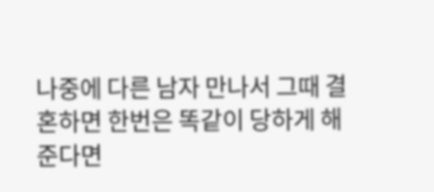나중에 다른 남자 만나서 그때 결혼하면 한번은 똑같이 당하게 해준다면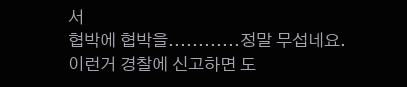서
협박에 협박을............정말 무섭네요.
이런거 경찰에 신고하면 도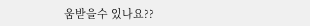움받을수 있나요??